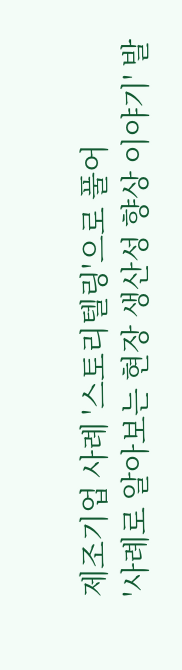제조기업 사례 '스토리텔링'으로 풀어
'사례로 알아보는 현장 생산성 향상 이야기' 발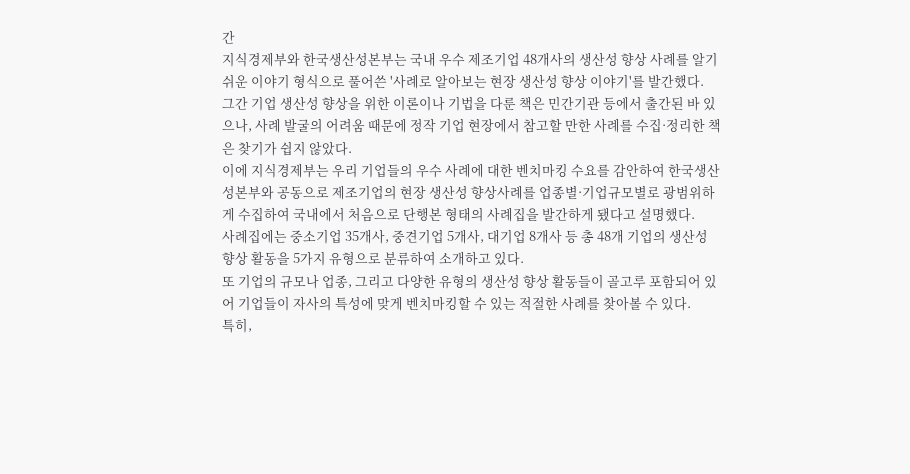간
지식경제부와 한국생산성본부는 국내 우수 제조기업 48개사의 생산성 향상 사례를 알기 쉬운 이야기 형식으로 풀어쓴 '사례로 알아보는 현장 생산성 향상 이야기'를 발간했다.
그간 기업 생산성 향상을 위한 이론이나 기법을 다룬 책은 민간기관 등에서 출간된 바 있으나, 사례 발굴의 어려움 때문에 정작 기업 현장에서 참고할 만한 사례를 수집·정리한 책은 찾기가 쉽지 않았다.
이에 지식경제부는 우리 기업들의 우수 사례에 대한 벤치마킹 수요를 감안하여 한국생산성본부와 공동으로 제조기업의 현장 생산성 향상사례를 업종별·기업규모별로 광범위하게 수집하여 국내에서 처음으로 단행본 형태의 사례집을 발간하게 됐다고 설명했다.
사례집에는 중소기업 35개사, 중견기업 5개사, 대기업 8개사 등 총 48개 기업의 생산성 향상 활동을 5가지 유형으로 분류하여 소개하고 있다.
또 기업의 규모나 업종, 그리고 다양한 유형의 생산성 향상 활동들이 골고루 포함되어 있어 기업들이 자사의 특성에 맞게 벤치마킹할 수 있는 적절한 사례를 찾아볼 수 있다.
특히,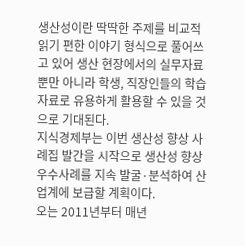생산성이란 딱딱한 주제를 비교적 읽기 편한 이야기 형식으로 풀어쓰고 있어 생산 현장에서의 실무자료 뿐만 아니라 학생, 직장인들의 학습자료로 유용하게 활용할 수 있을 것으로 기대된다.
지식경제부는 이번 생산성 향상 사례집 발간을 시작으로 생산성 향상 우수사례를 지속 발굴·분석하여 산업계에 보급할 계획이다.
오는 2011년부터 매년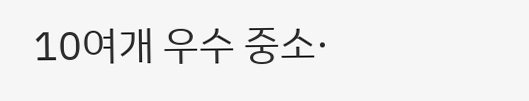10여개 우수 중소·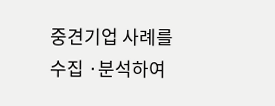중견기업 사례를 수집 ·분석하여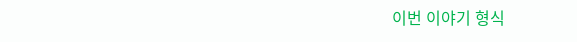이번 이야기 형식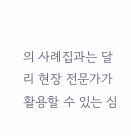의 사례집과는 달리 현장 전문가가 활용할 수 있는 심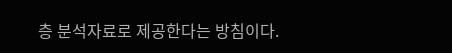층 분석자료로 제공한다는 방침이다.